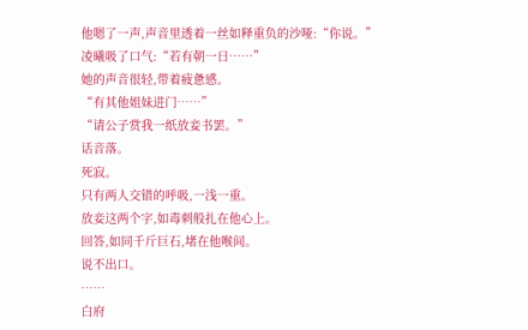他嗯了一声,声音里透着一丝如释重负的沙哑:“你说。”
凌曦吸了口气:“若有朝一日……”
她的声音很轻,带着疲惫感。
“有其他姐妹进门……”
“请公子赏我一纸放妾书罢。”
话音落。
死寂。
只有两人交错的呼吸,一浅一重。
放妾这两个字,如毒刺般扎在他心上。
回答,如同千斤巨石,堵在他喉间。
说不出口。
……
白府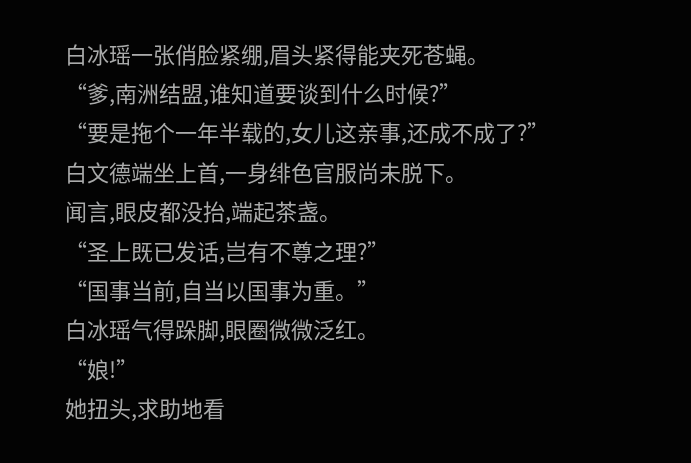白冰瑶一张俏脸紧绷,眉头紧得能夹死苍蝇。
“爹,南洲结盟,谁知道要谈到什么时候?”
“要是拖个一年半载的,女儿这亲事,还成不成了?”
白文德端坐上首,一身绯色官服尚未脱下。
闻言,眼皮都没抬,端起茶盏。
“圣上既已发话,岂有不尊之理?”
“国事当前,自当以国事为重。”
白冰瑶气得跺脚,眼圈微微泛红。
“娘!”
她扭头,求助地看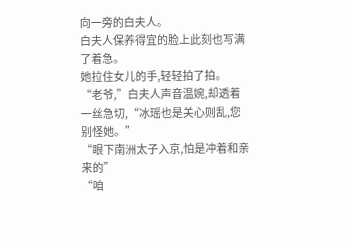向一旁的白夫人。
白夫人保养得宜的脸上此刻也写满了着急。
她拉住女儿的手,轻轻拍了拍。
“老爷,”白夫人声音温婉,却透着一丝急切,“冰瑶也是关心则乱,您别怪她。”
“眼下南洲太子入京,怕是冲着和亲来的”
“咱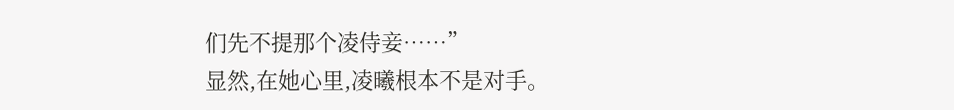们先不提那个凌侍妾……”
显然,在她心里,凌曦根本不是对手。